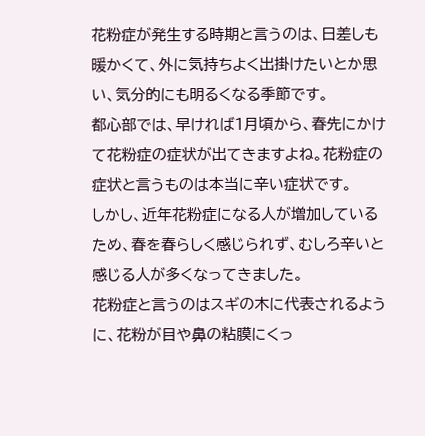花粉症が発生する時期と言うのは、日差しも暖かくて、外に気持ちよく出掛けたいとか思い、気分的にも明るくなる季節です。
都心部では、早ければ1月頃から、春先にかけて花粉症の症状が出てきますよね。花粉症の症状と言うものは本当に辛い症状です。
しかし、近年花粉症になる人が増加しているため、春を春らしく感じられず、むしろ辛いと感じる人が多くなってきました。
花粉症と言うのはスギの木に代表されるように、花粉が目や鼻の粘膜にくっ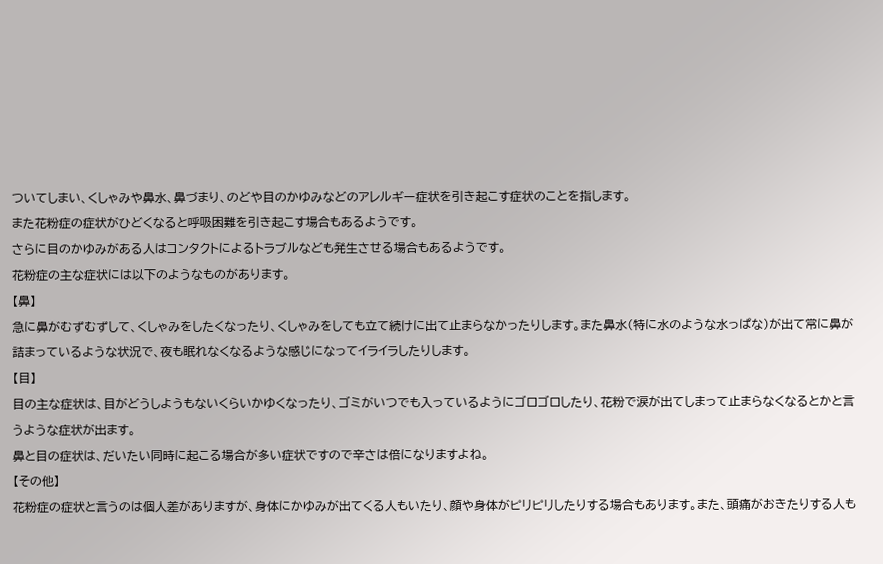ついてしまい、くしゃみや鼻水、鼻づまり、のどや目のかゆみなどのアレルギー症状を引き起こす症状のことを指します。
また花粉症の症状がひどくなると呼吸困難を引き起こす場合もあるようです。
さらに目のかゆみがある人はコンタクトによるトラブルなども発生させる場合もあるようです。
花粉症の主な症状には以下のようなものがあります。
【鼻】
急に鼻がむずむずして、くしゃみをしたくなったり、くしゃみをしても立て続けに出て止まらなかったりします。また鼻水(特に水のような水っぱな)が出て常に鼻が詰まっているような状況で、夜も眠れなくなるような感じになってイライラしたりします。
【目】
目の主な症状は、目がどうしようもないくらいかゆくなったり、ゴミがいつでも入っているようにゴロゴロしたり、花粉で涙が出てしまって止まらなくなるとかと言うような症状が出ます。
鼻と目の症状は、だいたい同時に起こる場合が多い症状ですので辛さは倍になりますよね。
【その他】
花粉症の症状と言うのは個人差がありますが、身体にかゆみが出てくる人もいたり、顔や身体がピリピリしたりする場合もあります。また、頭痛がおきたりする人も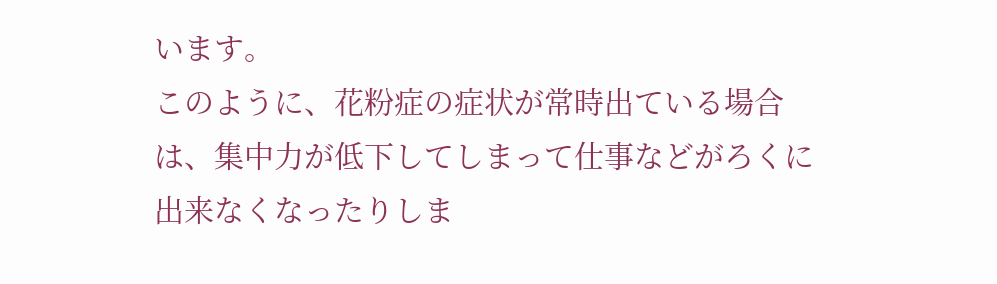います。
このように、花粉症の症状が常時出ている場合は、集中力が低下してしまって仕事などがろくに出来なくなったりしま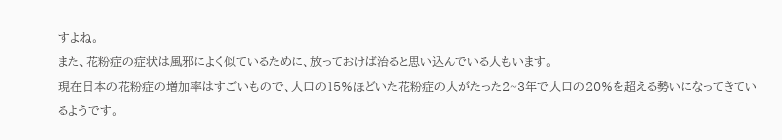すよね。
また、花粉症の症状は風邪によく似ているために、放っておけば治ると思い込んでいる人もいます。
現在日本の花粉症の増加率はすごいもので、人口の15%ほどいた花粉症の人がたった2~3年で人口の20%を超える勢いになってきているようです。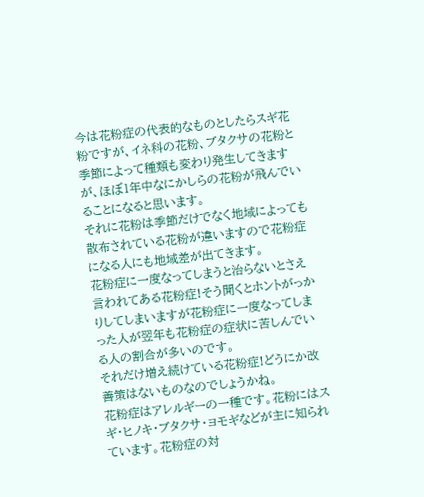今は花粉症の代表的なものとしたらスギ花粉ですが、イネ科の花粉、ブタクサの花粉と季節によって種類も変わり発生してきますが、ほぼ1年中なにかしらの花粉が飛んでいることになると思います。
それに花粉は季節だけでなく地域によっても散布されている花粉が違いますので花粉症になる人にも地域差が出てきます。
花粉症に一度なってしまうと治らないとさえ言われてある花粉症!そう聞くとホントがっかりしてしまいますが花粉症に一度なってしまった人が翌年も花粉症の症状に苦しんでいる人の割合が多いのです。
それだけ増え続けている花粉症!どうにか改善策はないものなのでしょうかね。
花粉症はアレルギーの一種です。花粉にはスギ・ヒノキ・ブタクサ・ヨモギなどが主に知られています。花粉症の対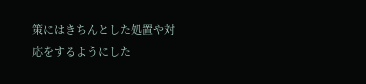策にはきちんとした処置や対応をするようにした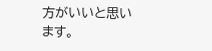方がいいと思います。